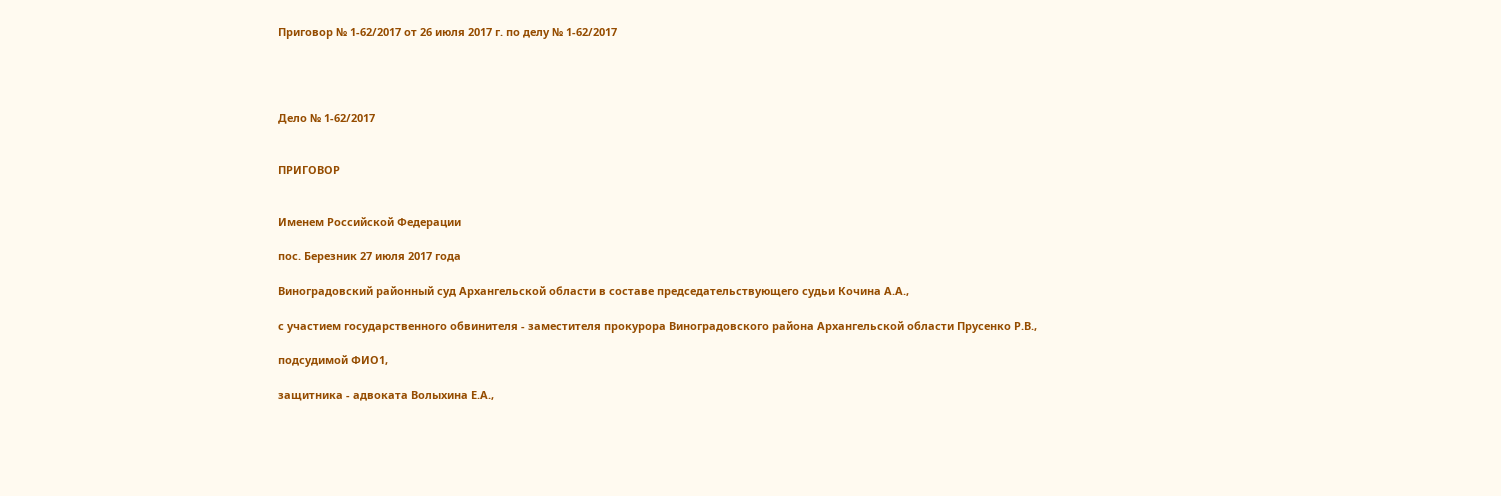Приговор № 1-62/2017 от 26 июля 2017 г. по делу № 1-62/2017




Дело № 1-62/2017


ПРИГОВОР


Именем Российской Федерации

пос. Березник 27 июля 2017 года

Виноградовский районный суд Архангельской области в составе председательствующего судьи Кочина А.А.,

с участием государственного обвинителя - заместителя прокурора Виноградовского района Архангельской области Прусенко Р.В.,

подсудимой ФИО1,

защитника - адвоката Волыхина Е.А.,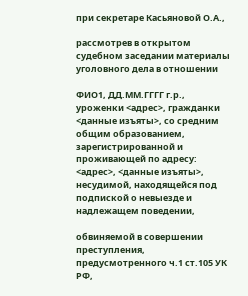при секретаре Касьяновой О.А.,

рассмотрев в открытом судебном заседании материалы уголовного дела в отношении

ФИО1, ДД.ММ.ГГГГ г.р., уроженки <адрес>, гражданки <данные изъяты>, со средним общим образованием, зарегистрированной и проживающей по адресу: <адрес>, <данные изъяты>, несудимой, находящейся под подпиской о невыезде и надлежащем поведении,

обвиняемой в совершении преступления, предусмотренного ч.1 ст.105 УК РФ,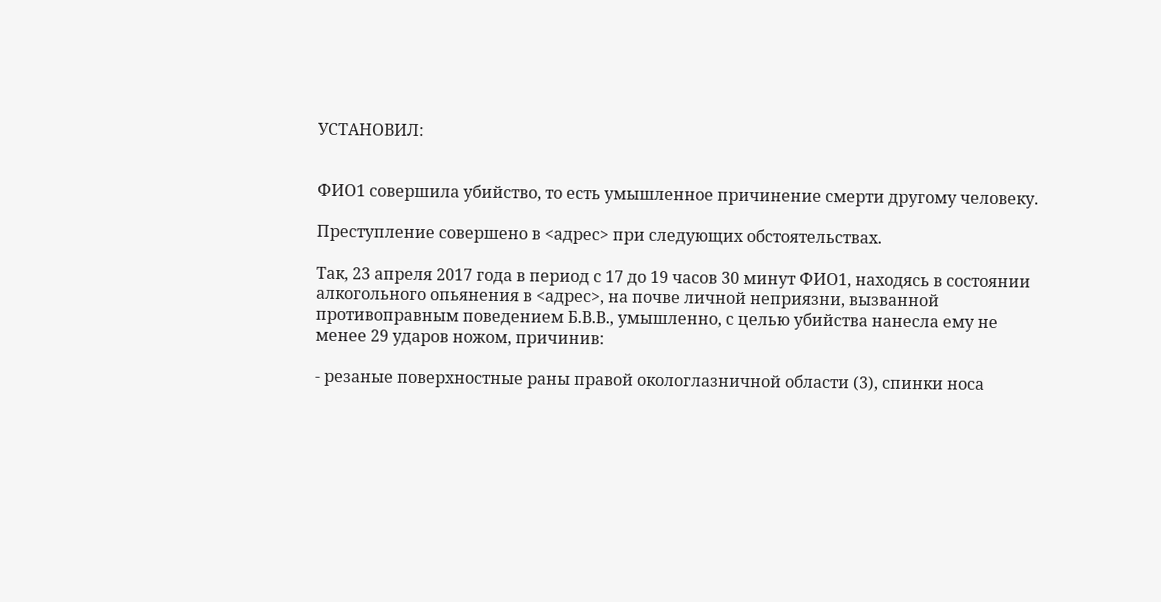УСТАНОВИЛ:


ФИО1 совершила убийство, то есть умышленное причинение смерти другому человеку.

Преступление совершено в <адрес> при следующих обстоятельствах.

Так, 23 апреля 2017 года в период с 17 до 19 часов 30 минут ФИО1, находясь в состоянии алкогольного опьянения в <адрес>, на почве личной неприязни, вызванной противоправным поведением Б.В.В., умышленно, с целью убийства нанесла ему не менее 29 ударов ножом, причинив:

- резаные поверхностные раны правой окологлазничной области (3), спинки носа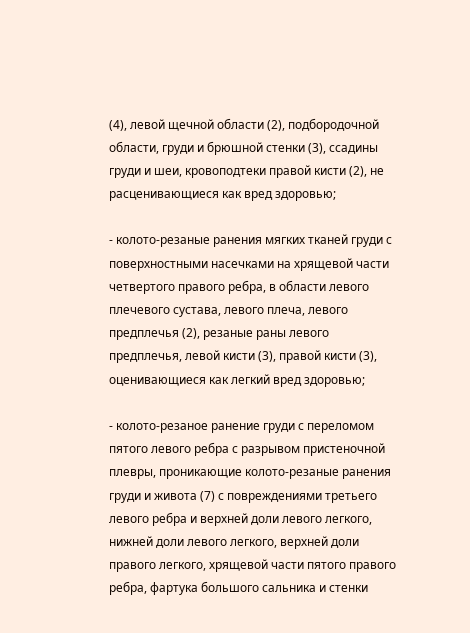(4), левой щечной области (2), подбородочной области, груди и брюшной стенки (3), ссадины груди и шеи, кровоподтеки правой кисти (2), не расценивающиеся как вред здоровью;

- колото-резаные ранения мягких тканей груди с поверхностными насечками на хрящевой части четвертого правого ребра, в области левого плечевого сустава, левого плеча, левого предплечья (2), резаные раны левого предплечья, левой кисти (3), правой кисти (3), оценивающиеся как легкий вред здоровью;

- колото-резаное ранение груди с переломом пятого левого ребра с разрывом пристеночной плевры, проникающие колото-резаные ранения груди и живота (7) с повреждениями третьего левого ребра и верхней доли левого легкого, нижней доли левого легкого, верхней доли правого легкого, хрящевой части пятого правого ребра, фартука большого сальника и стенки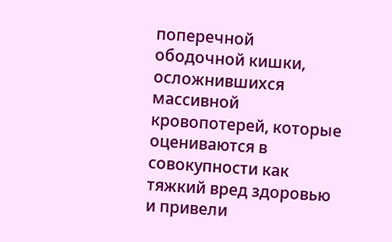поперечной ободочной кишки, осложнившихся массивной кровопотерей, которые оцениваются в совокупности как тяжкий вред здоровью и привели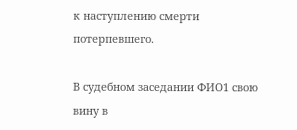к наступлению смерти потерпевшего.

В судебном заседании ФИО1 свою вину в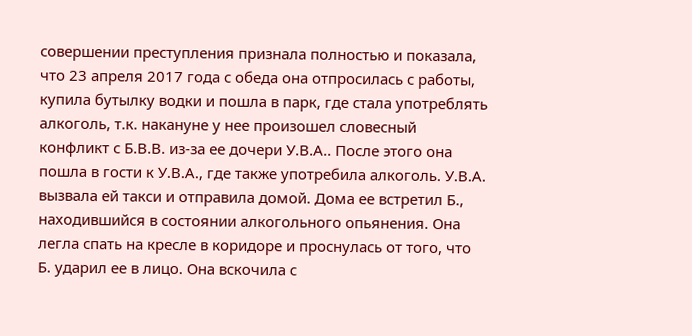совершении преступления признала полностью и показала, что 23 апреля 2017 года с обеда она отпросилась с работы, купила бутылку водки и пошла в парк, где стала употреблять алкоголь, т.к. накануне у нее произошел словесный конфликт с Б.В.В. из-за ее дочери У.В.А.. После этого она пошла в гости к У.В.А., где также употребила алкоголь. У.В.А. вызвала ей такси и отправила домой. Дома ее встретил Б., находившийся в состоянии алкогольного опьянения. Она легла спать на кресле в коридоре и проснулась от того, что Б. ударил ее в лицо. Она вскочила с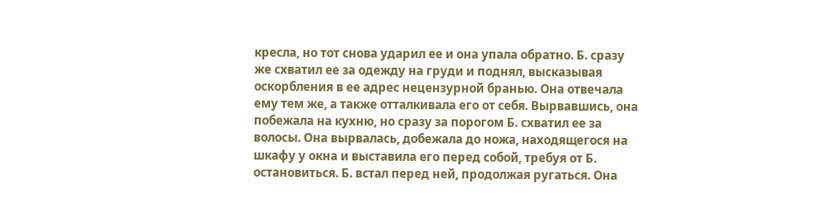кресла, но тот снова ударил ее и она упала обратно. Б. сразу же схватил ее за одежду на груди и поднял, высказывая оскорбления в ее адрес нецензурной бранью. Она отвечала ему тем же, а также отталкивала его от себя. Вырвавшись, она побежала на кухню, но сразу за порогом Б. схватил ее за волосы. Она вырвалась, добежала до ножа, находящегося на шкафу у окна и выставила его перед собой, требуя от Б. остановиться. Б. встал перед ней, продолжая ругаться. Она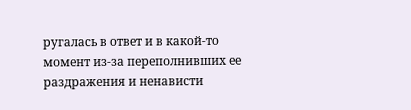ругалась в ответ и в какой-то момент из-за переполнивших ее раздражения и ненависти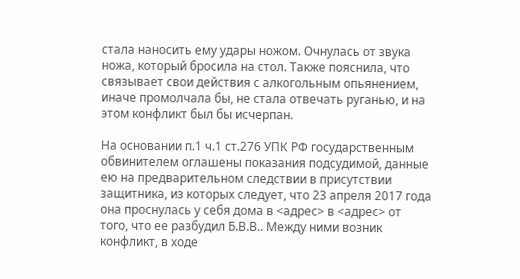стала наносить ему удары ножом. Очнулась от звука ножа, который бросила на стол. Также пояснила, что связывает свои действия с алкогольным опьянением, иначе промолчала бы, не стала отвечать руганью, и на этом конфликт был бы исчерпан.

На основании п.1 ч.1 ст.276 УПК РФ государственным обвинителем оглашены показания подсудимой, данные ею на предварительном следствии в присутствии защитника, из которых следует, что 23 апреля 2017 года она проснулась у себя дома в <адрес> в <адрес> от того, что ее разбудил Б.В.В.. Между ними возник конфликт, в ходе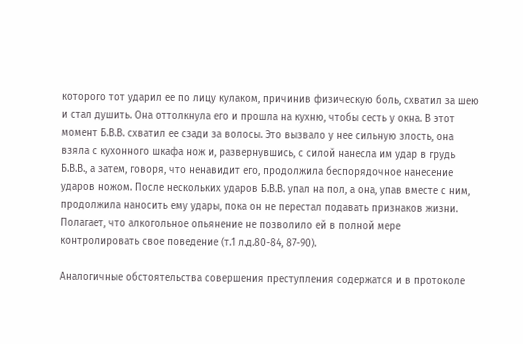которого тот ударил ее по лицу кулаком, причинив физическую боль, схватил за шею и стал душить. Она оттолкнула его и прошла на кухню, чтобы сесть у окна. В этот момент Б.В.В. схватил ее сзади за волосы. Это вызвало у нее сильную злость, она взяла с кухонного шкафа нож и, развернувшись, с силой нанесла им удар в грудь Б.В.В., а затем, говоря, что ненавидит его, продолжила беспорядочное нанесение ударов ножом. После нескольких ударов Б.В.В. упал на пол, а она, упав вместе с ним, продолжила наносить ему удары, пока он не перестал подавать признаков жизни. Полагает, что алкогольное опьянение не позволило ей в полной мере контролировать свое поведение (т.1 л.д.80-84, 87-90).

Аналогичные обстоятельства совершения преступления содержатся и в протоколе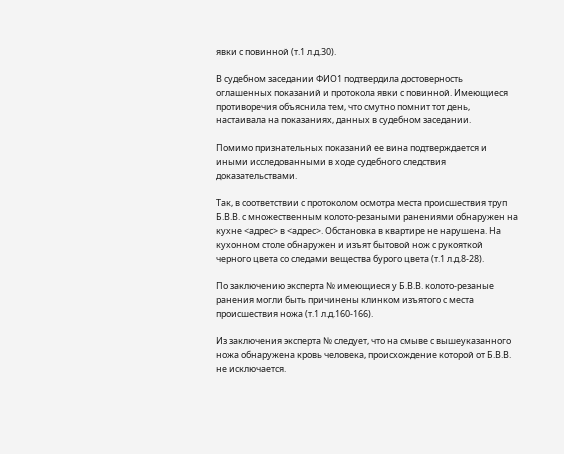явки с повинной (т.1 л.д.30).

В судебном заседании ФИО1 подтвердила достоверность оглашенных показаний и протокола явки с повинной. Имеющиеся противоречия объяснила тем, что смутно помнит тот день, настаивала на показаниях, данных в судебном заседании.

Помимо признательных показаний ее вина подтверждается и иными исследованными в ходе судебного следствия доказательствами.

Так, в соответствии с протоколом осмотра места происшествия труп Б.В.В. с множественным колото-резаными ранениями обнаружен на кухне <адрес> в <адрес>. Обстановка в квартире не нарушена. На кухонном столе обнаружен и изъят бытовой нож с рукояткой черного цвета со следами вещества бурого цвета (т.1 л.д.8-28).

По заключению эксперта № имеющиеся у Б.В.В. колото-резаные ранения могли быть причинены клинком изъятого с места происшествия ножа (т.1 л.д.160-166).

Из заключения эксперта № следует, что на смыве с вышеуказанного ножа обнаружена кровь человека, происхождение которой от Б.В.В. не исключается.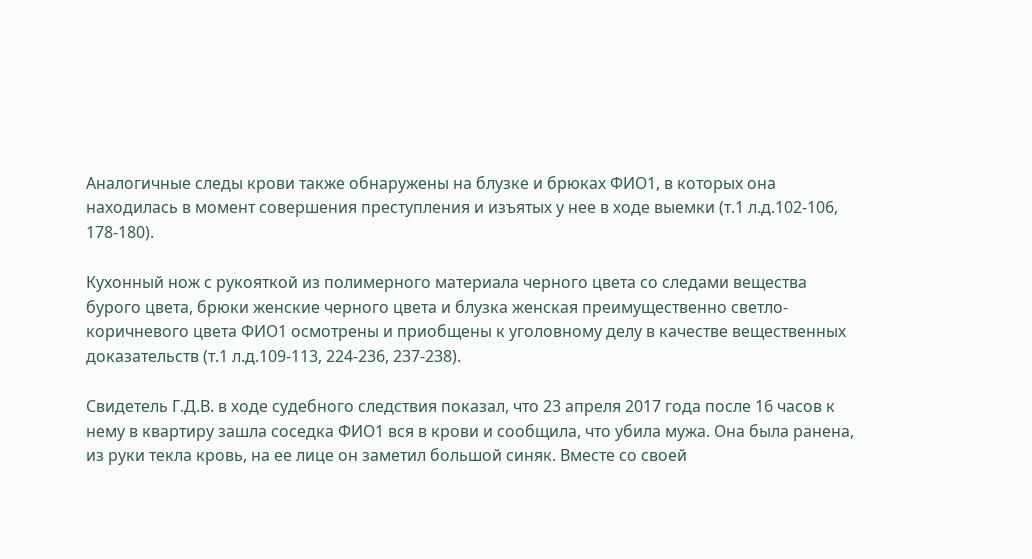Аналогичные следы крови также обнаружены на блузке и брюках ФИО1, в которых она находилась в момент совершения преступления и изъятых у нее в ходе выемки (т.1 л.д.102-106, 178-180).

Кухонный нож с рукояткой из полимерного материала черного цвета со следами вещества бурого цвета, брюки женские черного цвета и блузка женская преимущественно светло-коричневого цвета ФИО1 осмотрены и приобщены к уголовному делу в качестве вещественных доказательств (т.1 л.д.109-113, 224-236, 237-238).

Свидетель Г.Д.В. в ходе судебного следствия показал, что 23 апреля 2017 года после 16 часов к нему в квартиру зашла соседка ФИО1 вся в крови и сообщила, что убила мужа. Она была ранена, из руки текла кровь, на ее лице он заметил большой синяк. Вместе со своей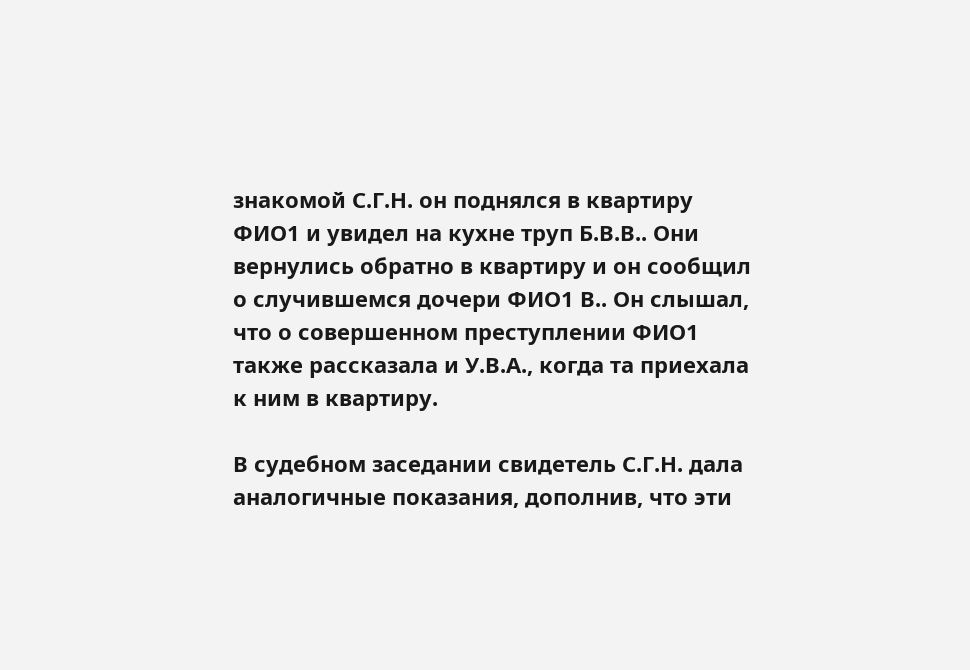знакомой С.Г.Н. он поднялся в квартиру ФИО1 и увидел на кухне труп Б.В.В.. Они вернулись обратно в квартиру и он сообщил о случившемся дочери ФИО1 В.. Он слышал, что о совершенном преступлении ФИО1 также рассказала и У.В.А., когда та приехала к ним в квартиру.

В судебном заседании свидетель С.Г.Н. дала аналогичные показания, дополнив, что эти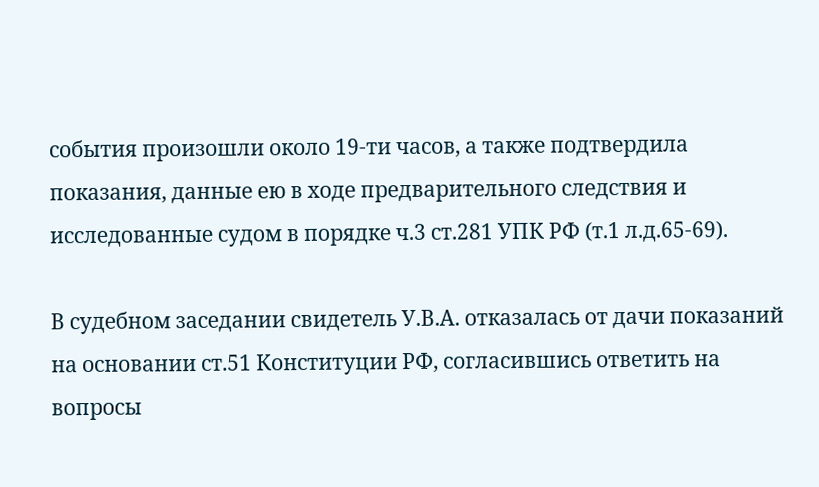события произошли около 19-ти часов, а также подтвердила показания, данные ею в ходе предварительного следствия и исследованные судом в порядке ч.3 ст.281 УПК РФ (т.1 л.д.65-69).

В судебном заседании свидетель У.В.А. отказалась от дачи показаний на основании ст.51 Конституции РФ, согласившись ответить на вопросы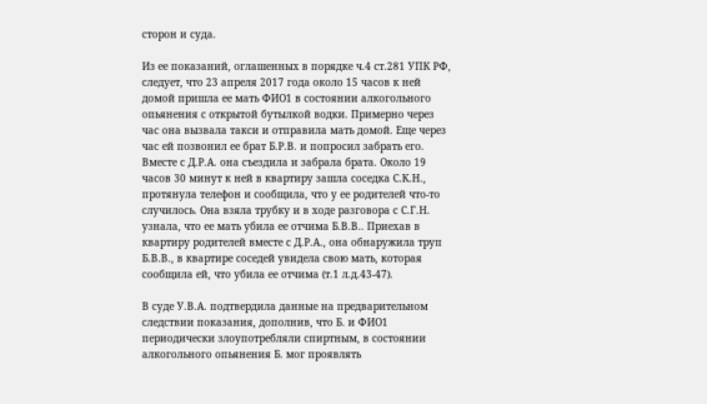сторон и суда.

Из ее показаний, оглашенных в порядке ч.4 ст.281 УПК РФ, следует, что 23 апреля 2017 года около 15 часов к ней домой пришла ее мать ФИО1 в состоянии алкогольного опьянения с открытой бутылкой водки. Примерно через час она вызвала такси и отправила мать домой. Еще через час ей позвонил ее брат Б.Р.В. и попросил забрать его. Вместе с Д.Р.А. она съездила и забрала брата. Около 19 часов 30 минут к ней в квартиру зашла соседка С.К.Н., протянула телефон и сообщила, что у ее родителей что-то случилось. Она взяла трубку и в ходе разговора с С.Г.Н. узнала, что ее мать убила ее отчима Б.В.В.. Приехав в квартиру родителей вместе с Д.Р.А., она обнаружила труп Б.В.В., в квартире соседей увидела свою мать, которая сообщила ей, что убила ее отчима (т.1 л.д.43-47).

В суде У.В.А. подтвердила данные на предварительном следствии показания, дополнив, что Б. и ФИО1 периодически злоупотребляли спиртным, в состоянии алкогольного опьянения Б. мог проявлять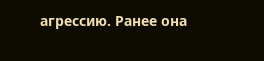агрессию. Ранее она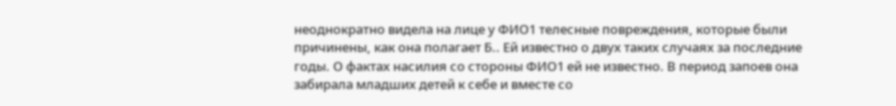неоднократно видела на лице у ФИО1 телесные повреждения, которые были причинены, как она полагает Б.. Ей известно о двух таких случаях за последние годы. О фактах насилия со стороны ФИО1 ей не известно. В период запоев она забирала младших детей к себе и вместе со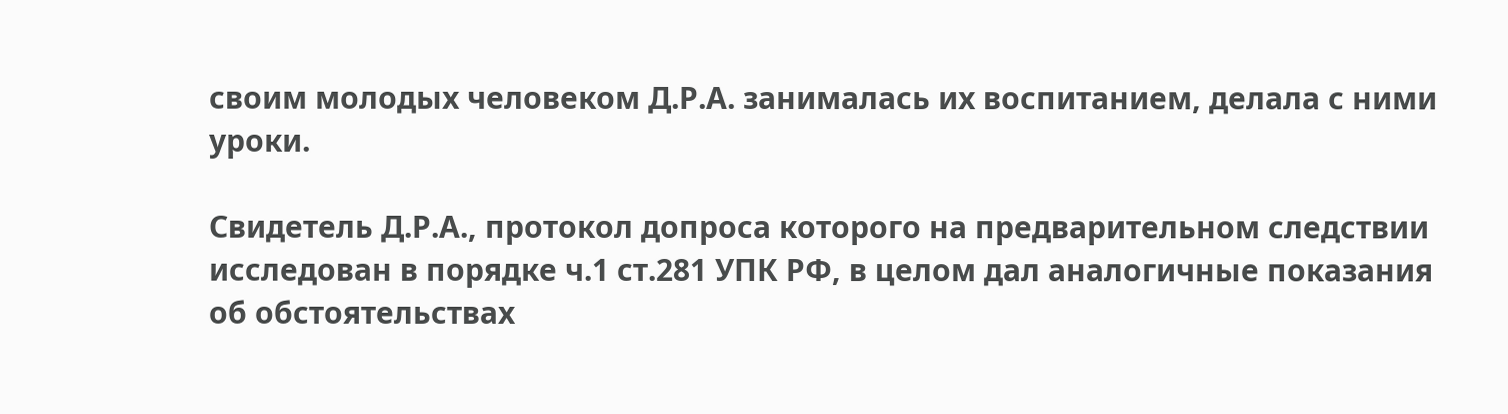своим молодых человеком Д.Р.А. занималась их воспитанием, делала с ними уроки.

Свидетель Д.Р.А., протокол допроса которого на предварительном следствии исследован в порядке ч.1 ст.281 УПК РФ, в целом дал аналогичные показания об обстоятельствах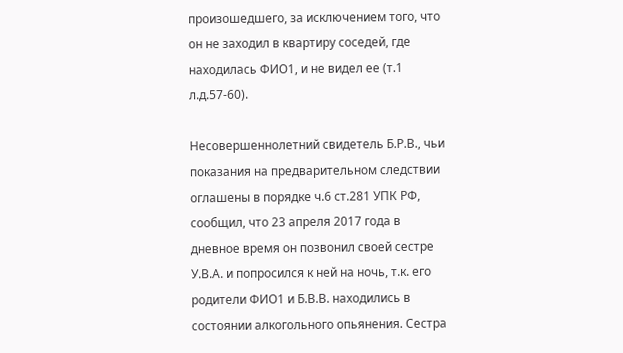произошедшего, за исключением того, что он не заходил в квартиру соседей, где находилась ФИО1, и не видел ее (т.1 л.д.57-60).

Несовершеннолетний свидетель Б.Р.В., чьи показания на предварительном следствии оглашены в порядке ч.6 ст.281 УПК РФ, сообщил, что 23 апреля 2017 года в дневное время он позвонил своей сестре У.В.А. и попросился к ней на ночь, т.к. его родители ФИО1 и Б.В.В. находились в состоянии алкогольного опьянения. Сестра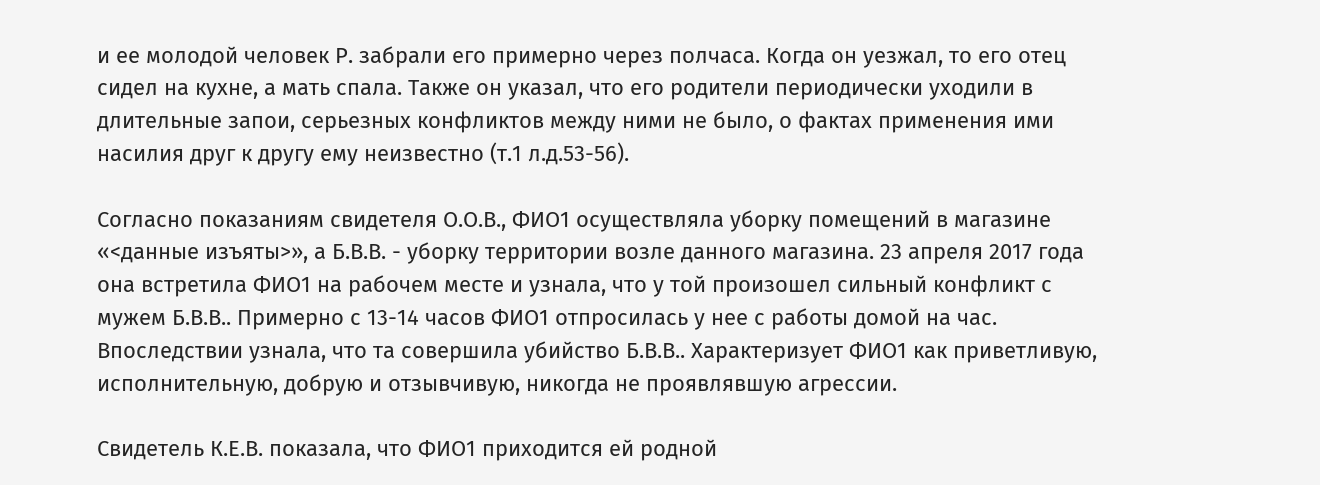и ее молодой человек Р. забрали его примерно через полчаса. Когда он уезжал, то его отец сидел на кухне, а мать спала. Также он указал, что его родители периодически уходили в длительные запои, серьезных конфликтов между ними не было, о фактах применения ими насилия друг к другу ему неизвестно (т.1 л.д.53-56).

Согласно показаниям свидетеля О.О.В., ФИО1 осуществляла уборку помещений в магазине «<данные изъяты>», а Б.В.В. - уборку территории возле данного магазина. 23 апреля 2017 года она встретила ФИО1 на рабочем месте и узнала, что у той произошел сильный конфликт с мужем Б.В.В.. Примерно с 13-14 часов ФИО1 отпросилась у нее с работы домой на час. Впоследствии узнала, что та совершила убийство Б.В.В.. Характеризует ФИО1 как приветливую, исполнительную, добрую и отзывчивую, никогда не проявлявшую агрессии.

Свидетель К.Е.В. показала, что ФИО1 приходится ей родной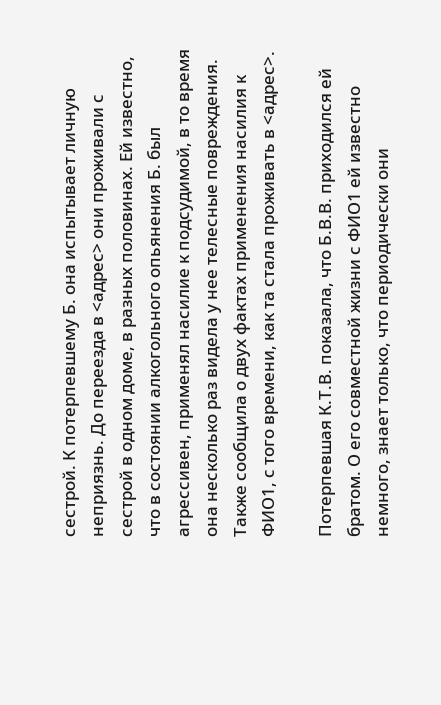сестрой. К потерпевшему Б. она испытывает личную неприязнь. До переезда в <адрес> они проживали с сестрой в одном доме, в разных половинах. Ей известно, что в состоянии алкогольного опьянения Б. был агрессивен, применял насилие к подсудимой, в то время она несколько раз видела у нее телесные повреждения. Также сообщила о двух фактах применения насилия к ФИО1, с того времени, как та стала проживать в <адрес>.

Потерпевшая К.Т.В. показала, что Б.В.В. приходился ей братом. О его совместной жизни с ФИО1 ей известно немного, знает только, что периодически они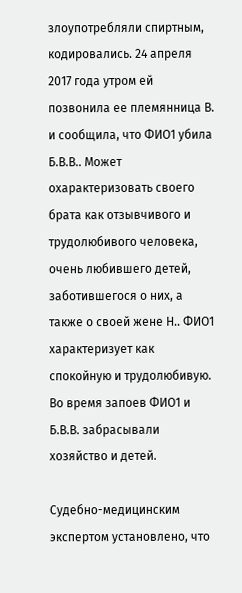злоупотребляли спиртным, кодировались. 24 апреля 2017 года утром ей позвонила ее племянница В. и сообщила, что ФИО1 убила Б.В.В.. Может охарактеризовать своего брата как отзывчивого и трудолюбивого человека, очень любившего детей, заботившегося о них, а также о своей жене Н.. ФИО1 характеризует как спокойную и трудолюбивую. Во время запоев ФИО1 и Б.В.В. забрасывали хозяйство и детей.

Судебно-медицинским экспертом установлено, что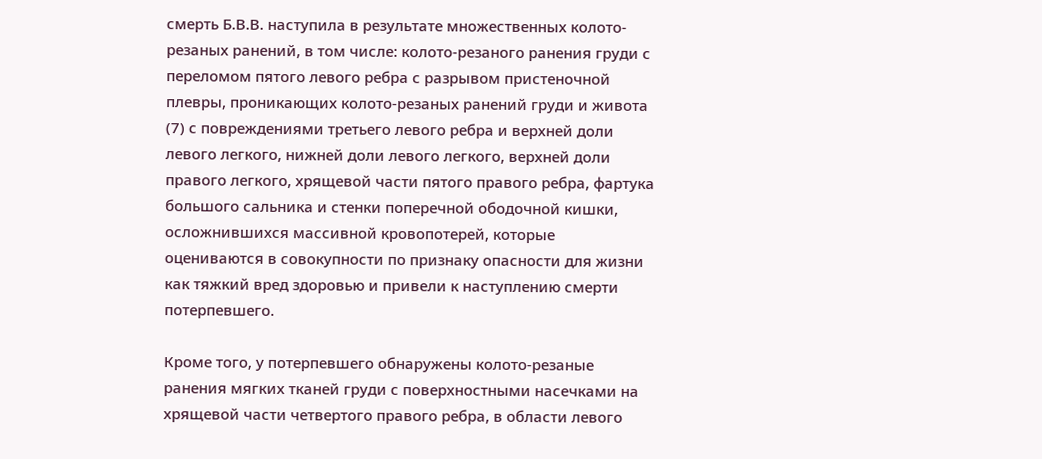смерть Б.В.В. наступила в результате множественных колото-резаных ранений, в том числе: колото-резаного ранения груди с переломом пятого левого ребра с разрывом пристеночной плевры, проникающих колото-резаных ранений груди и живота (7) с повреждениями третьего левого ребра и верхней доли левого легкого, нижней доли левого легкого, верхней доли правого легкого, хрящевой части пятого правого ребра, фартука большого сальника и стенки поперечной ободочной кишки, осложнившихся массивной кровопотерей, которые оцениваются в совокупности по признаку опасности для жизни как тяжкий вред здоровью и привели к наступлению смерти потерпевшего.

Кроме того, у потерпевшего обнаружены колото-резаные ранения мягких тканей груди с поверхностными насечками на хрящевой части четвертого правого ребра, в области левого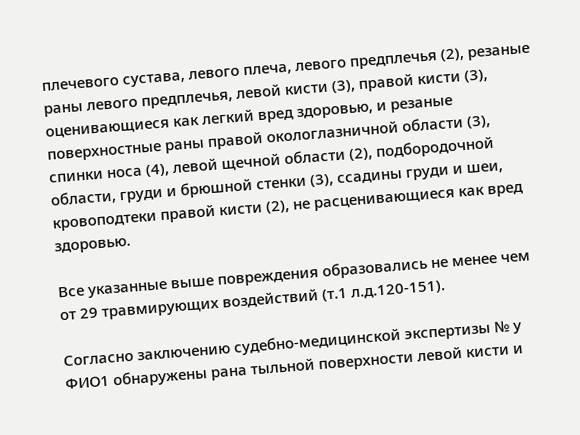плечевого сустава, левого плеча, левого предплечья (2), резаные раны левого предплечья, левой кисти (3), правой кисти (3), оценивающиеся как легкий вред здоровью, и резаные поверхностные раны правой окологлазничной области (3), спинки носа (4), левой щечной области (2), подбородочной области, груди и брюшной стенки (3), ссадины груди и шеи, кровоподтеки правой кисти (2), не расценивающиеся как вред здоровью.

Все указанные выше повреждения образовались не менее чем от 29 травмирующих воздействий (т.1 л.д.120-151).

Согласно заключению судебно-медицинской экспертизы № у ФИО1 обнаружены рана тыльной поверхности левой кисти и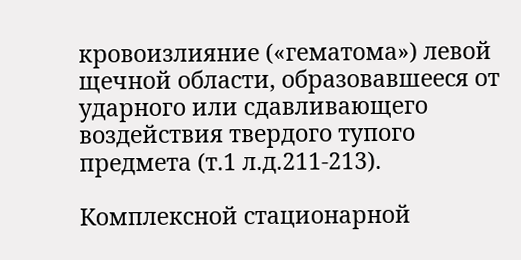кровоизлияние («гематома») левой щечной области, образовавшееся от ударного или сдавливающего воздействия твердого тупого предмета (т.1 л.д.211-213).

Комплексной стационарной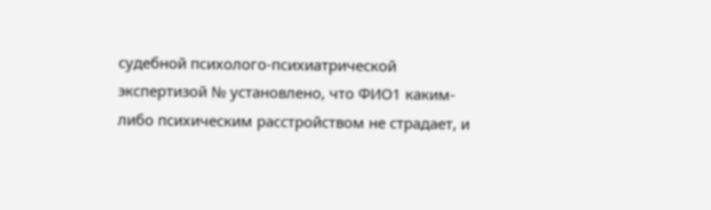судебной психолого-психиатрической экспертизой № установлено, что ФИО1 каким-либо психическим расстройством не страдает, и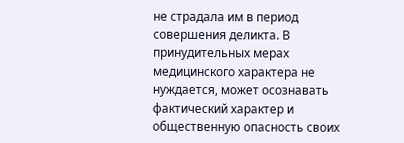не страдала им в период совершения деликта. В принудительных мерах медицинского характера не нуждается, может осознавать фактический характер и общественную опасность своих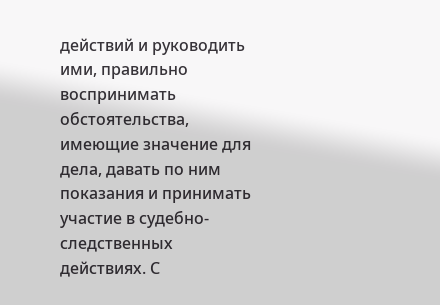действий и руководить ими, правильно воспринимать обстоятельства, имеющие значение для дела, давать по ним показания и принимать участие в судебно-следственных действиях. С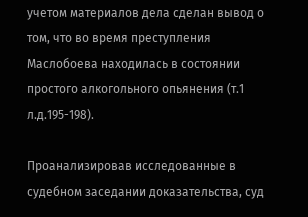учетом материалов дела сделан вывод о том, что во время преступления Маслобоева находилась в состоянии простого алкогольного опьянения (т.1 л.д.195-198).

Проанализировав исследованные в судебном заседании доказательства, суд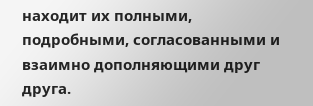находит их полными, подробными, согласованными и взаимно дополняющими друг друга.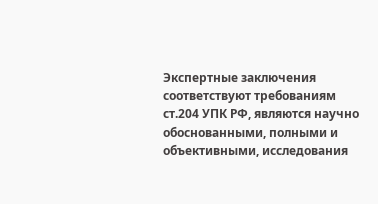Экспертные заключения соответствуют требованиям ст.204 УПК РФ, являются научно обоснованными, полными и объективными, исследования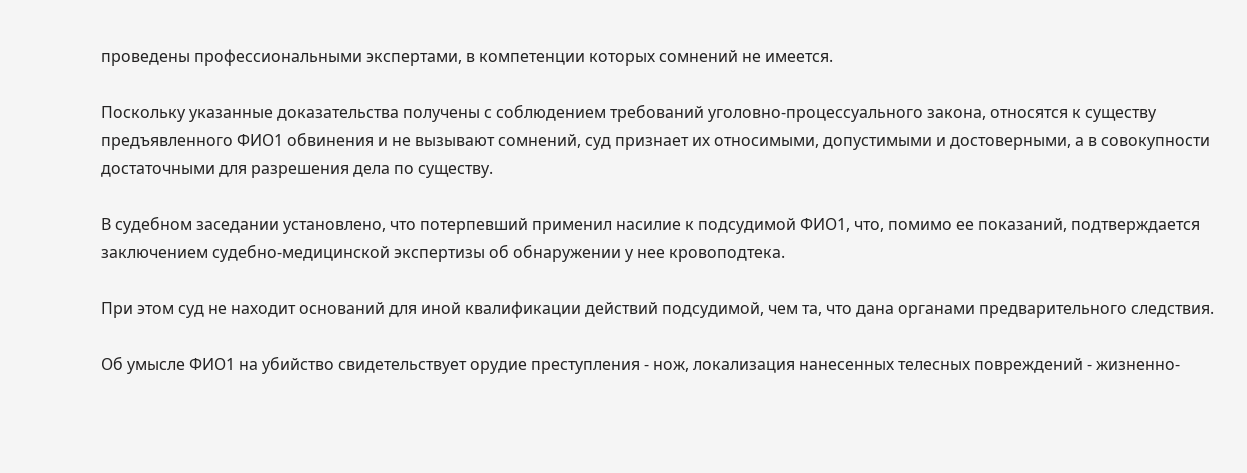проведены профессиональными экспертами, в компетенции которых сомнений не имеется.

Поскольку указанные доказательства получены с соблюдением требований уголовно-процессуального закона, относятся к существу предъявленного ФИО1 обвинения и не вызывают сомнений, суд признает их относимыми, допустимыми и достоверными, а в совокупности достаточными для разрешения дела по существу.

В судебном заседании установлено, что потерпевший применил насилие к подсудимой ФИО1, что, помимо ее показаний, подтверждается заключением судебно-медицинской экспертизы об обнаружении у нее кровоподтека.

При этом суд не находит оснований для иной квалификации действий подсудимой, чем та, что дана органами предварительного следствия.

Об умысле ФИО1 на убийство свидетельствует орудие преступления - нож, локализация нанесенных телесных повреждений - жизненно-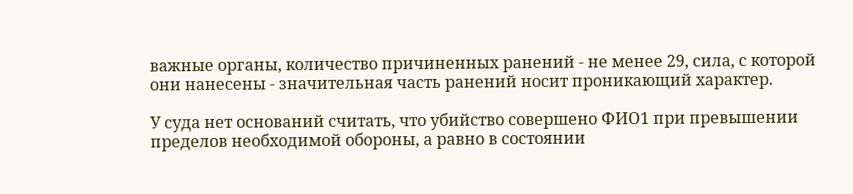важные органы, количество причиненных ранений - не менее 29, сила, с которой они нанесены - значительная часть ранений носит проникающий характер.

У суда нет оснований считать, что убийство совершено ФИО1 при превышении пределов необходимой обороны, а равно в состоянии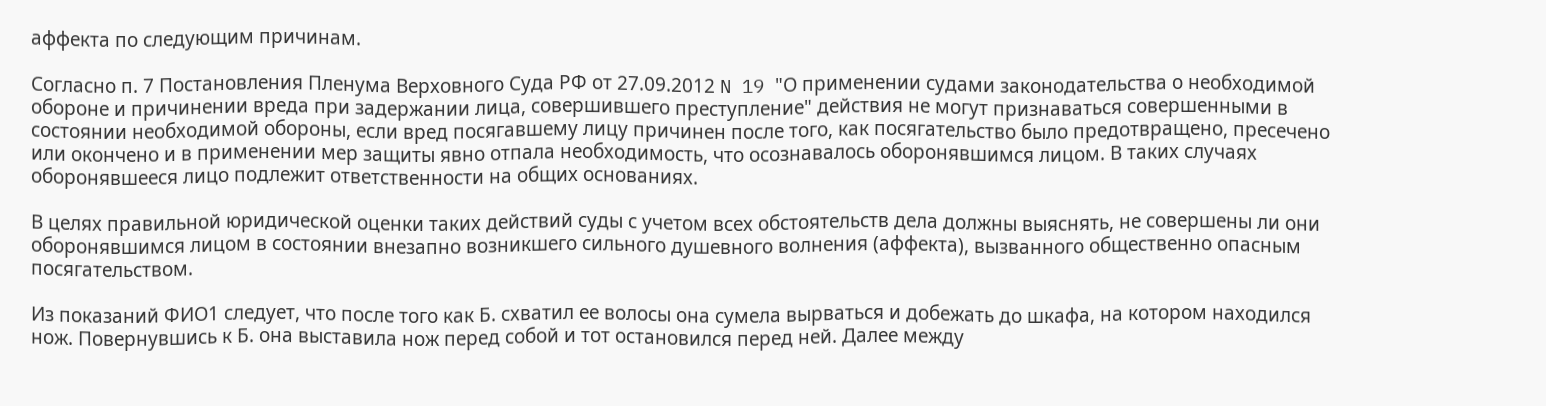аффекта по следующим причинам.

Согласно п. 7 Постановления Пленума Верховного Суда РФ от 27.09.2012 N 19 "О применении судами законодательства о необходимой обороне и причинении вреда при задержании лица, совершившего преступление" действия не могут признаваться совершенными в состоянии необходимой обороны, если вред посягавшему лицу причинен после того, как посягательство было предотвращено, пресечено или окончено и в применении мер защиты явно отпала необходимость, что осознавалось оборонявшимся лицом. В таких случаях оборонявшееся лицо подлежит ответственности на общих основаниях.

В целях правильной юридической оценки таких действий суды с учетом всех обстоятельств дела должны выяснять, не совершены ли они оборонявшимся лицом в состоянии внезапно возникшего сильного душевного волнения (аффекта), вызванного общественно опасным посягательством.

Из показаний ФИО1 следует, что после того как Б. схватил ее волосы она сумела вырваться и добежать до шкафа, на котором находился нож. Повернувшись к Б. она выставила нож перед собой и тот остановился перед ней. Далее между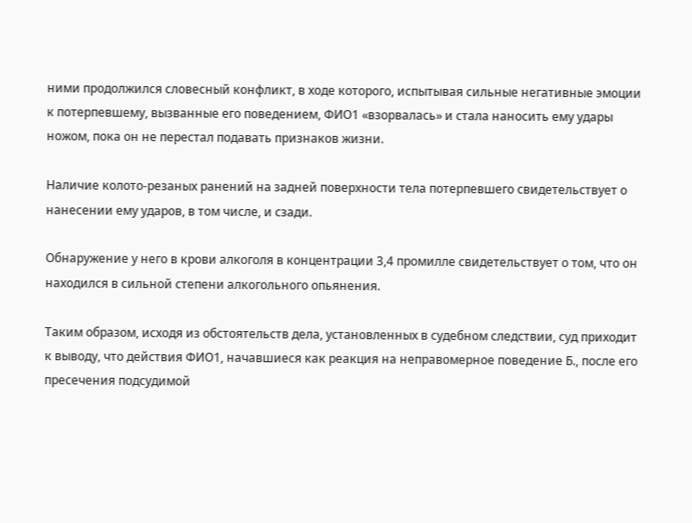ними продолжился словесный конфликт, в ходе которого, испытывая сильные негативные эмоции к потерпевшему, вызванные его поведением, ФИО1 «взорвалась» и стала наносить ему удары ножом, пока он не перестал подавать признаков жизни.

Наличие колото-резаных ранений на задней поверхности тела потерпевшего свидетельствует о нанесении ему ударов, в том числе, и сзади.

Обнаружение у него в крови алкоголя в концентрации 3,4 промилле свидетельствует о том, что он находился в сильной степени алкогольного опьянения.

Таким образом, исходя из обстоятельств дела, установленных в судебном следствии, суд приходит к выводу, что действия ФИО1, начавшиеся как реакция на неправомерное поведение Б., после его пресечения подсудимой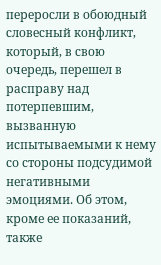переросли в обоюдный словесный конфликт, который, в свою очередь, перешел в расправу над потерпевшим, вызванную испытываемыми к нему со стороны подсудимой негативными эмоциями. Об этом, кроме ее показаний, также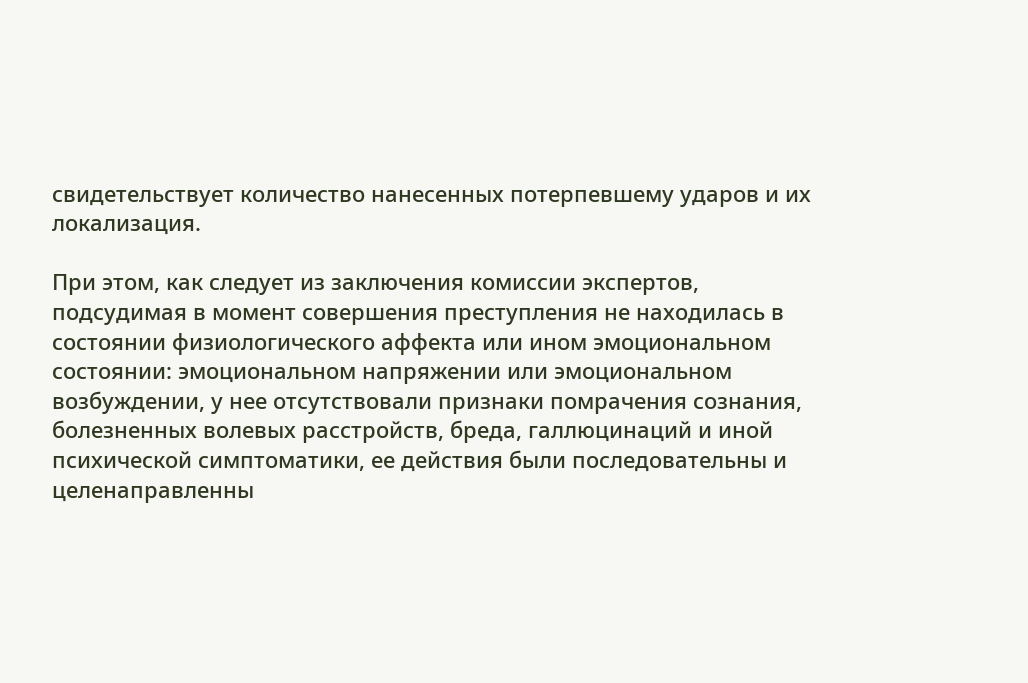свидетельствует количество нанесенных потерпевшему ударов и их локализация.

При этом, как следует из заключения комиссии экспертов, подсудимая в момент совершения преступления не находилась в состоянии физиологического аффекта или ином эмоциональном состоянии: эмоциональном напряжении или эмоциональном возбуждении, у нее отсутствовали признаки помрачения сознания, болезненных волевых расстройств, бреда, галлюцинаций и иной психической симптоматики, ее действия были последовательны и целенаправленны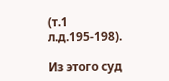(т.1 л.д.195-198).

Из этого суд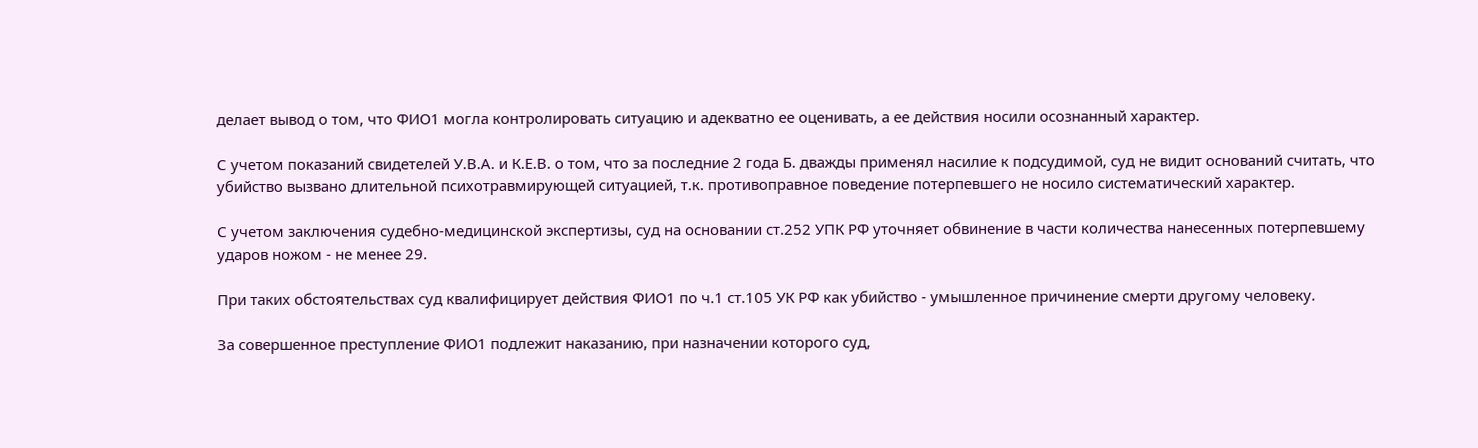делает вывод о том, что ФИО1 могла контролировать ситуацию и адекватно ее оценивать, а ее действия носили осознанный характер.

С учетом показаний свидетелей У.В.А. и К.Е.В. о том, что за последние 2 года Б. дважды применял насилие к подсудимой, суд не видит оснований считать, что убийство вызвано длительной психотравмирующей ситуацией, т.к. противоправное поведение потерпевшего не носило систематический характер.

С учетом заключения судебно-медицинской экспертизы, суд на основании ст.252 УПК РФ уточняет обвинение в части количества нанесенных потерпевшему ударов ножом - не менее 29.

При таких обстоятельствах суд квалифицирует действия ФИО1 по ч.1 ст.105 УК РФ как убийство - умышленное причинение смерти другому человеку.

За совершенное преступление ФИО1 подлежит наказанию, при назначении которого суд,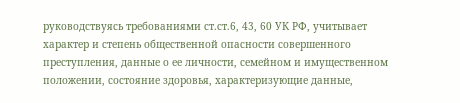руководствуясь требованиями ст.ст.6, 43, 60 УК РФ, учитывает характер и степень общественной опасности совершенного преступления, данные о ее личности, семейном и имущественном положении, состояние здоровья, характеризующие данные,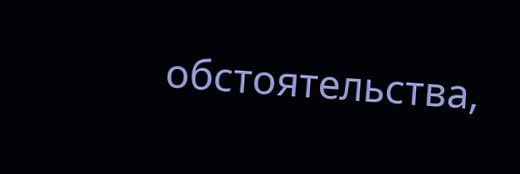обстоятельства,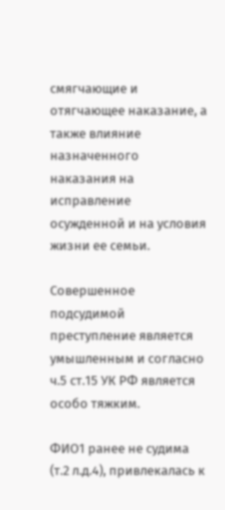смягчающие и отягчающее наказание, а также влияние назначенного наказания на исправление осужденной и на условия жизни ее семьи.

Совершенное подсудимой преступление является умышленным и согласно ч.5 ст.15 УК РФ является особо тяжким.

ФИО1 ранее не судима (т.2 л.д.4), привлекалась к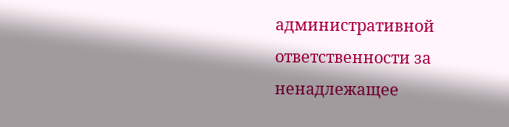административной ответственности за ненадлежащее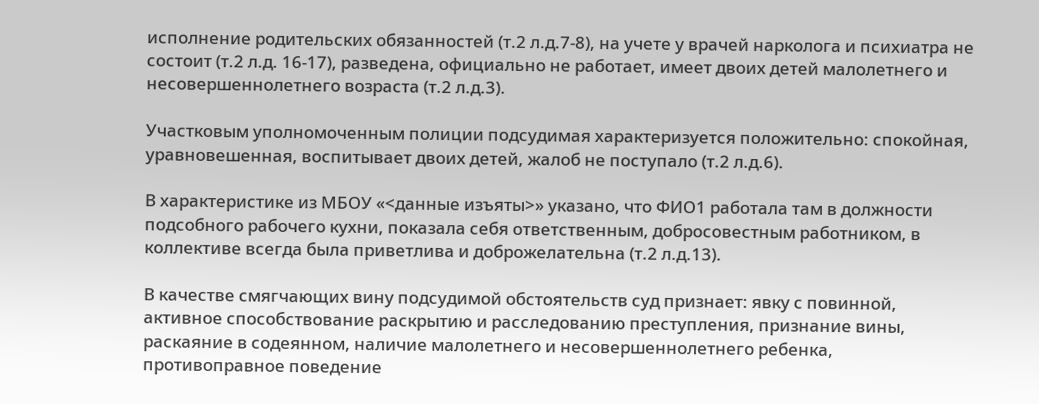исполнение родительских обязанностей (т.2 л.д.7-8), на учете у врачей нарколога и психиатра не состоит (т.2 л.д. 16-17), разведена, официально не работает, имеет двоих детей малолетнего и несовершеннолетнего возраста (т.2 л.д.3).

Участковым уполномоченным полиции подсудимая характеризуется положительно: спокойная, уравновешенная, воспитывает двоих детей, жалоб не поступало (т.2 л.д.6).

В характеристике из МБОУ «<данные изъяты>» указано, что ФИО1 работала там в должности подсобного рабочего кухни, показала себя ответственным, добросовестным работником, в коллективе всегда была приветлива и доброжелательна (т.2 л.д.13).

В качестве смягчающих вину подсудимой обстоятельств суд признает: явку с повинной, активное способствование раскрытию и расследованию преступления, признание вины, раскаяние в содеянном, наличие малолетнего и несовершеннолетнего ребенка, противоправное поведение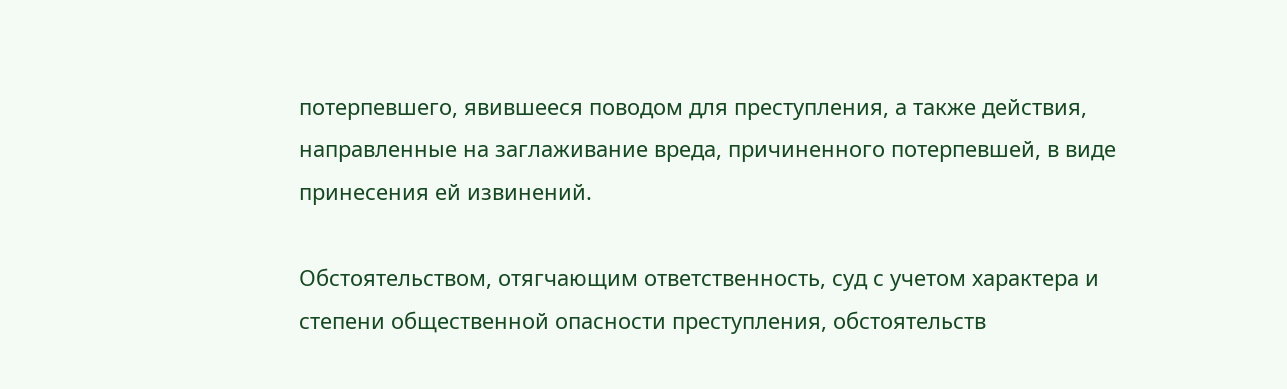потерпевшего, явившееся поводом для преступления, а также действия, направленные на заглаживание вреда, причиненного потерпевшей, в виде принесения ей извинений.

Обстоятельством, отягчающим ответственность, суд с учетом характера и степени общественной опасности преступления, обстоятельств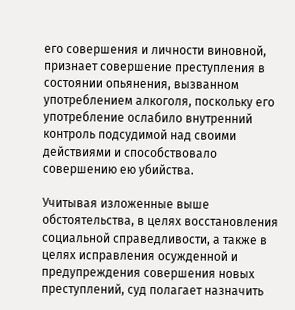его совершения и личности виновной, признает совершение преступления в состоянии опьянения, вызванном употреблением алкоголя, поскольку его употребление ослабило внутренний контроль подсудимой над своими действиями и способствовало совершению ею убийства.

Учитывая изложенные выше обстоятельства, в целях восстановления социальной справедливости, а также в целях исправления осужденной и предупреждения совершения новых преступлений, суд полагает назначить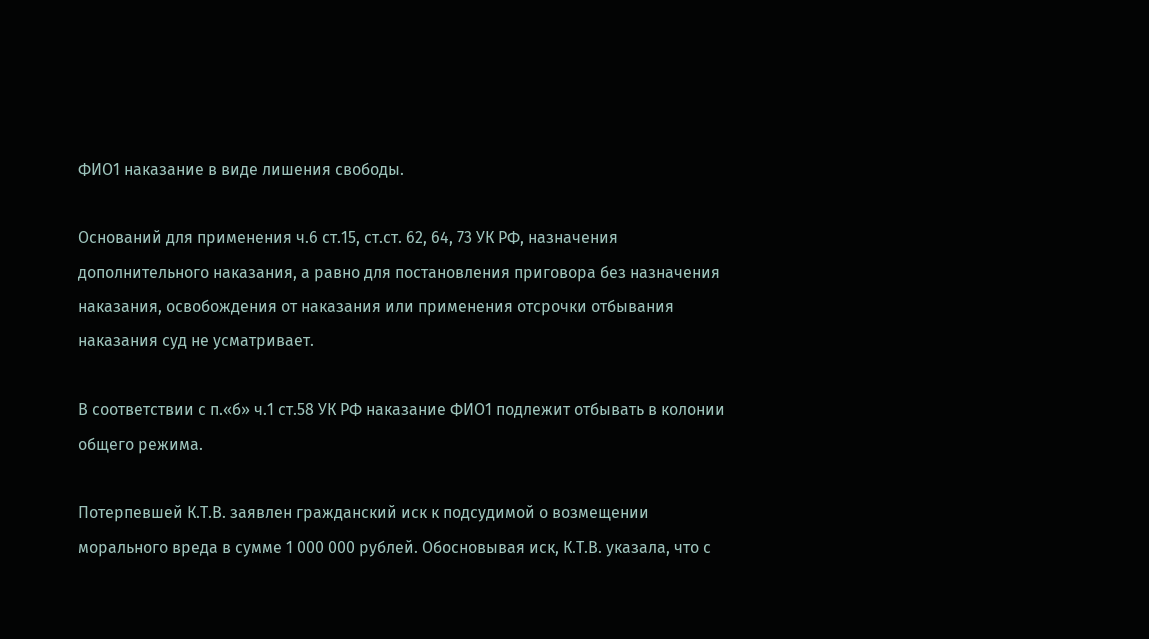ФИО1 наказание в виде лишения свободы.

Оснований для применения ч.6 ст.15, ст.ст. 62, 64, 73 УК РФ, назначения дополнительного наказания, а равно для постановления приговора без назначения наказания, освобождения от наказания или применения отсрочки отбывания наказания суд не усматривает.

В соответствии с п.«б» ч.1 ст.58 УК РФ наказание ФИО1 подлежит отбывать в колонии общего режима.

Потерпевшей К.Т.В. заявлен гражданский иск к подсудимой о возмещении морального вреда в сумме 1 000 000 рублей. Обосновывая иск, К.Т.В. указала, что с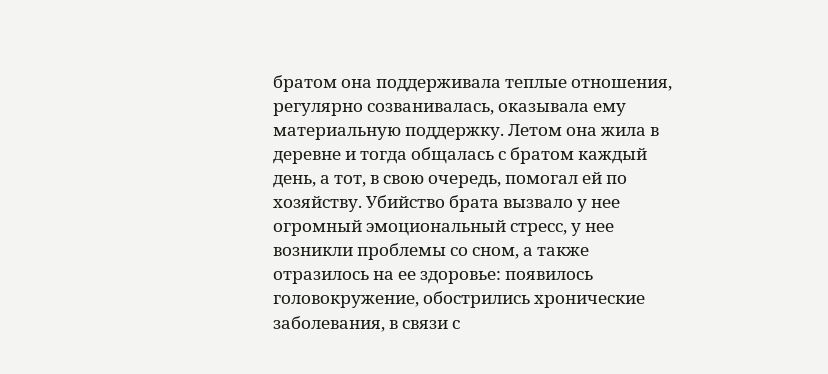братом она поддерживала теплые отношения, регулярно созванивалась, оказывала ему материальную поддержку. Летом она жила в деревне и тогда общалась с братом каждый день, а тот, в свою очередь, помогал ей по хозяйству. Убийство брата вызвало у нее огромный эмоциональный стресс, у нее возникли проблемы со сном, а также отразилось на ее здоровье: появилось головокружение, обострились хронические заболевания, в связи с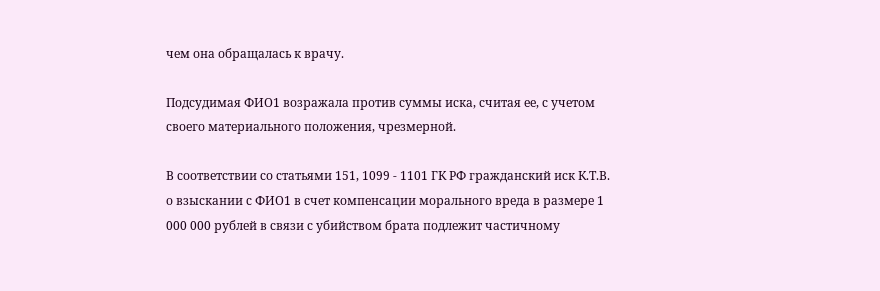чем она обращалась к врачу.

Подсудимая ФИО1 возражала против суммы иска, считая ее, с учетом своего материального положения, чрезмерной.

В соответствии со статьями 151, 1099 - 1101 ГК РФ гражданский иск К.Т.В. о взыскании с ФИО1 в счет компенсации морального вреда в размере 1 000 000 рублей в связи с убийством брата подлежит частичному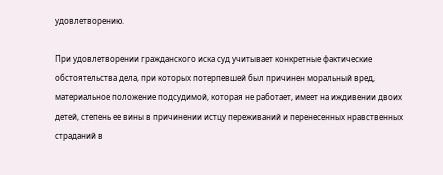удовлетворению.

При удовлетворении гражданского иска суд учитывает конкретные фактические обстоятельства дела, при которых потерпевшей был причинен моральный вред, материальное положение подсудимой, которая не работает, имеет на иждивении двоих детей, степень ее вины в причинении истцу переживаний и перенесенных нравственных страданий в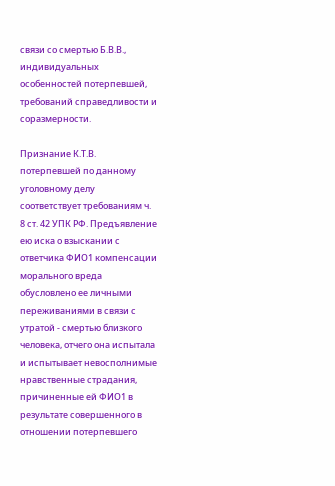связи со смертью Б.В.В., индивидуальных особенностей потерпевшей, требований справедливости и соразмерности.

Признание К.Т.В. потерпевшей по данному уголовному делу соответствует требованиям ч. 8 ст. 42 УПК РФ. Предъявление ею иска о взыскании с ответчика ФИО1 компенсации морального вреда обусловлено ее личными переживаниями в связи с утратой - смертью близкого человека, отчего она испытала и испытывает невосполнимые нравственные страдания, причиненные ей ФИО1 в результате совершенного в отношении потерпевшего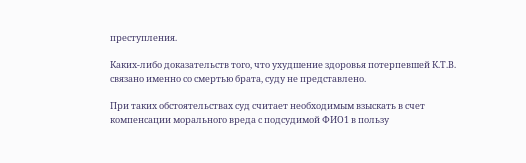преступления.

Каких-либо доказательств того, что ухудшение здоровья потерпевшей К.Т.В. связано именно со смертью брата, суду не представлено.

При таких обстоятельствах суд считает необходимым взыскать в счет компенсации морального вреда с подсудимой ФИО1 в пользу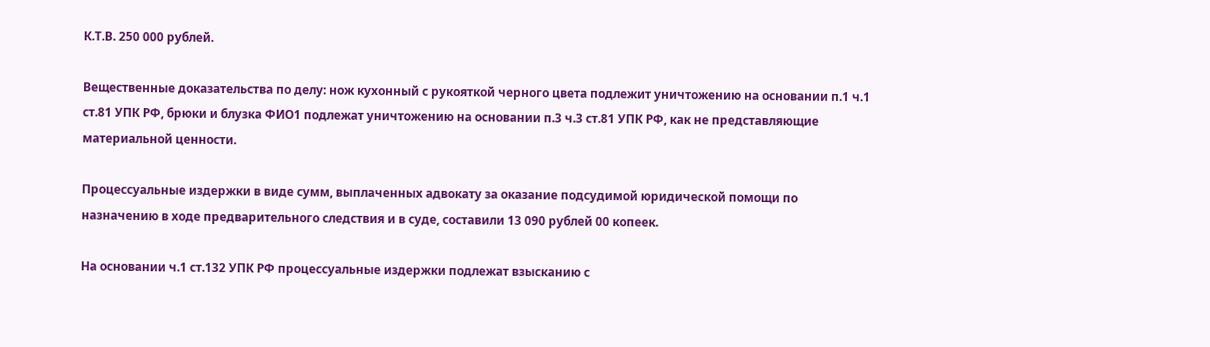К.Т.В. 250 000 рублей.

Вещественные доказательства по делу: нож кухонный с рукояткой черного цвета подлежит уничтожению на основании п.1 ч.1 ст.81 УПК РФ, брюки и блузка ФИО1 подлежат уничтожению на основании п.3 ч.3 ст.81 УПК РФ, как не представляющие материальной ценности.

Процессуальные издержки в виде сумм, выплаченных адвокату за оказание подсудимой юридической помощи по назначению в ходе предварительного следствия и в суде, составили 13 090 рублей 00 копеек.

На основании ч.1 ст.132 УПК РФ процессуальные издержки подлежат взысканию с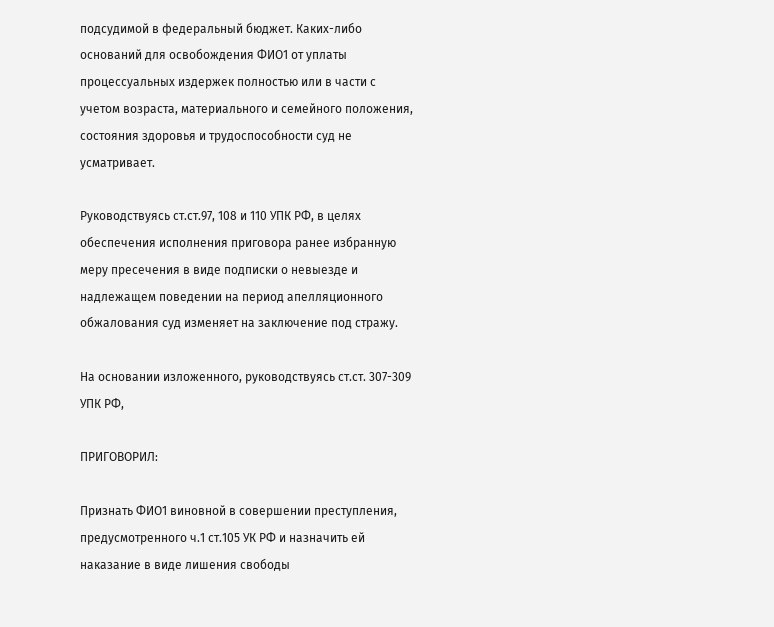подсудимой в федеральный бюджет. Каких-либо оснований для освобождения ФИО1 от уплаты процессуальных издержек полностью или в части с учетом возраста, материального и семейного положения, состояния здоровья и трудоспособности суд не усматривает.

Руководствуясь ст.ст.97, 108 и 110 УПК РФ, в целях обеспечения исполнения приговора ранее избранную меру пресечения в виде подписки о невыезде и надлежащем поведении на период апелляционного обжалования суд изменяет на заключение под стражу.

На основании изложенного, руководствуясь ст.ст. 307-309 УПК РФ,

ПРИГОВОРИЛ:

Признать ФИО1 виновной в совершении преступления, предусмотренного ч.1 ст.105 УК РФ и назначить ей наказание в виде лишения свободы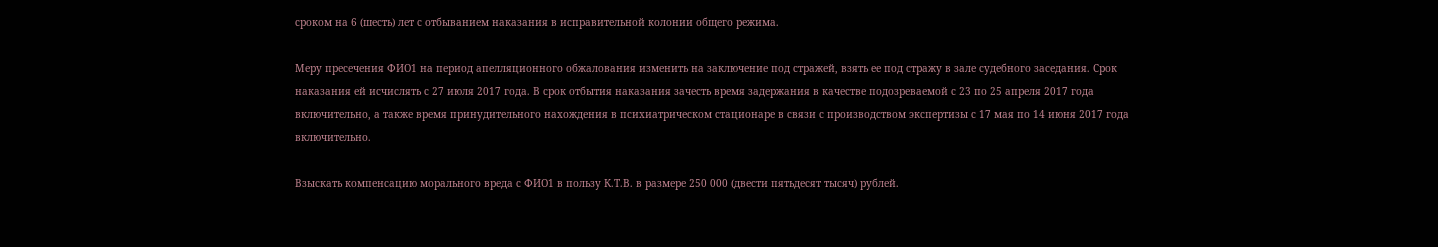сроком на 6 (шесть) лет с отбыванием наказания в исправительной колонии общего режима.

Меру пресечения ФИО1 на период апелляционного обжалования изменить на заключение под стражей, взять ее под стражу в зале судебного заседания. Срок наказания ей исчислять с 27 июля 2017 года. В срок отбытия наказания зачесть время задержания в качестве подозреваемой с 23 по 25 апреля 2017 года включительно, а также время принудительного нахождения в психиатрическом стационаре в связи с производством экспертизы с 17 мая по 14 июня 2017 года включительно.

Взыскать компенсацию морального вреда с ФИО1 в пользу К.Т.В. в размере 250 000 (двести пятьдесят тысяч) рублей.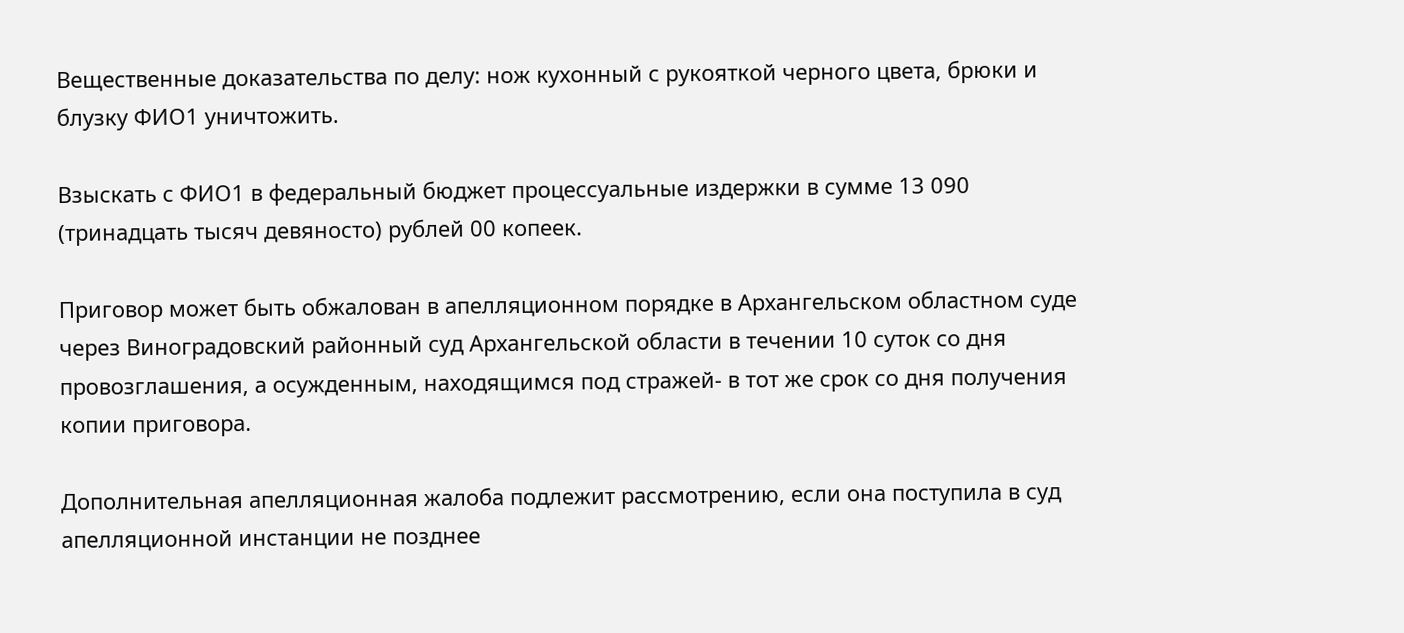Вещественные доказательства по делу: нож кухонный с рукояткой черного цвета, брюки и блузку ФИО1 уничтожить.

Взыскать с ФИО1 в федеральный бюджет процессуальные издержки в сумме 13 090 (тринадцать тысяч девяносто) рублей 00 копеек.

Приговор может быть обжалован в апелляционном порядке в Архангельском областном суде через Виноградовский районный суд Архангельской области в течении 10 суток со дня провозглашения, а осужденным, находящимся под стражей- в тот же срок со дня получения копии приговора.

Дополнительная апелляционная жалоба подлежит рассмотрению, если она поступила в суд апелляционной инстанции не позднее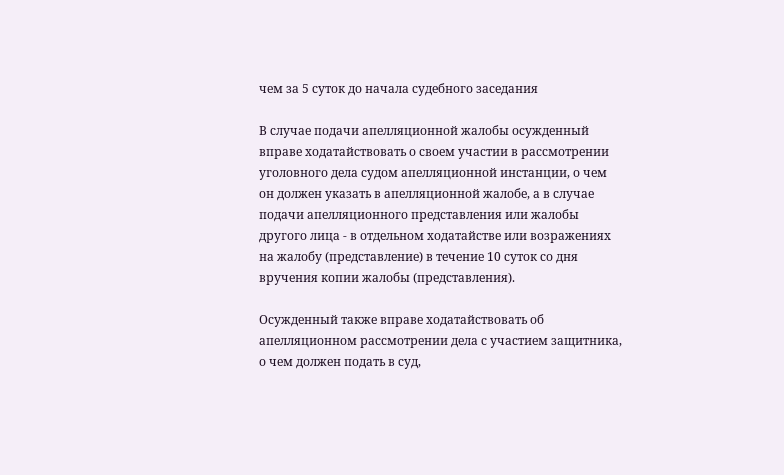чем за 5 суток до начала судебного заседания

В случае подачи апелляционной жалобы осужденный вправе ходатайствовать о своем участии в рассмотрении уголовного дела судом апелляционной инстанции, о чем он должен указать в апелляционной жалобе, а в случае подачи апелляционного представления или жалобы другого лица - в отдельном ходатайстве или возражениях на жалобу (представление) в течение 10 суток со дня вручения копии жалобы (представления).

Осужденный также вправе ходатайствовать об апелляционном рассмотрении дела с участием защитника, о чем должен подать в суд,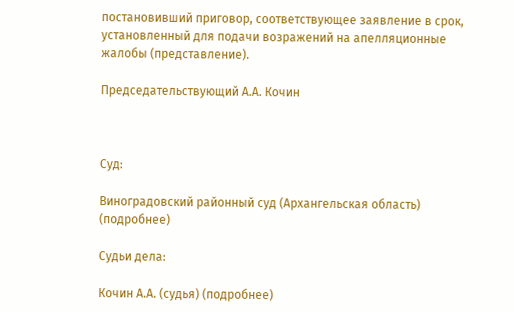постановивший приговор, соответствующее заявление в срок, установленный для подачи возражений на апелляционные жалобы (представление).

Председательствующий А.А. Кочин



Суд:

Виноградовский районный суд (Архангельская область) (подробнее)

Судьи дела:

Кочин А.А. (судья) (подробнее)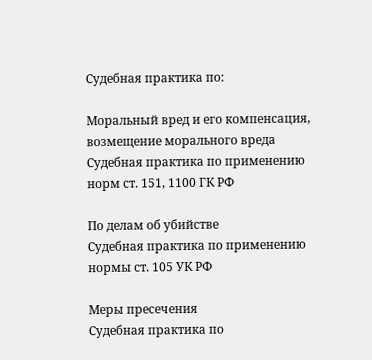Судебная практика по:

Моральный вред и его компенсация, возмещение морального вреда
Судебная практика по применению норм ст. 151, 1100 ГК РФ

По делам об убийстве
Судебная практика по применению нормы ст. 105 УК РФ

Меры пресечения
Судебная практика по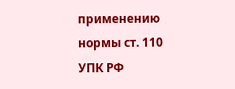применению нормы ст. 110 УПК РФ